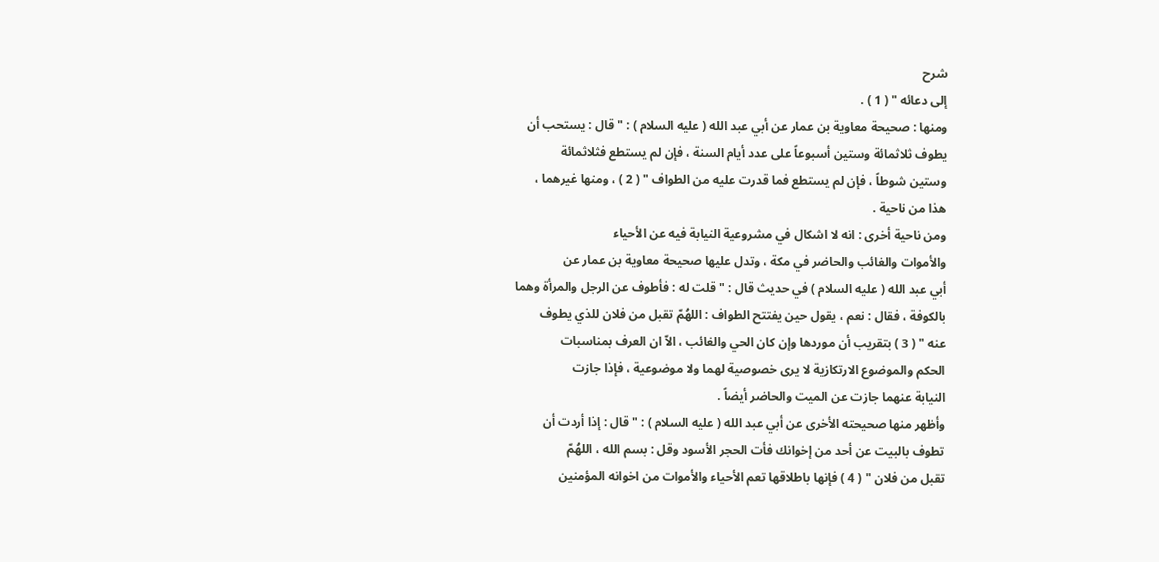شرح
إلى دعائه " ( 1 ) .
ومنها : صحيحة معاوية بن عمار عن أبي عبد الله ( عليه السلام ) : " قال : يستحب أن
يطوف ثلاثمائة وستين أسبوعاً على عدد أيام السنة ، فإن لم يستطع فثلاثمائة
وستين شوطاً ، فإن لم يستطع فما قدرت عليه من الطواف " ( 2 ) ، ومنها غيرهما ،
هذا من ناحية .
ومن ناحية أخرى : انه لا اشكال في مشروعية النيابة فيه عن الأحياء
والأموات والغائب والحاضر في مكة ، وتدل عليها صحيحة معاوية بن عمار عن
أبي عبد الله ( عليه السلام ) في حديث قال : " قلت له : فأطوف عن الرجل والمرأة وهما
بالكوفة ، فقال : نعم ، يقول حين يفتتح الطواف : اللهُمّ تقبل من فلان للذي يطوف
عنه " ( 3 ) بتقريب أن موردها وإن كان الحي والغائب ، الاّ ان العرف بمناسبات
الحكم والموضوع الارتكازية لا يرى خصوصية لهما ولا موضوعية ، فإذا جازت
النيابة عنهما جازت عن الميت والحاضر أيضاً .
وأظهر منها صحيحته الأخرى عن أبي عبد الله ( عليه السلام ) : " قال : إذا أردت أن
تطوف بالبيت عن أحد من إخوانك فأت الحجر الأسود وقل : بسم الله ، اللهُمّ
تقبل من فلان " ( 4 ) فإنها باطلاقها تعم الأحياء والأموات من اخوانه المؤمنين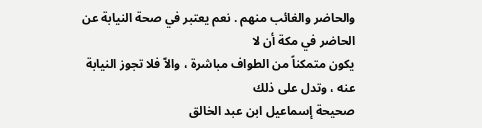والحاضر والغائب منهم . نعم يعتبر في صحة النيابة عن الحاضر في مكة أن لا
يكون متمكناً من الطواف مباشرة ، والاّ فلا تجوز النيابة عنه ، وتدل على ذلك
صحيحة إسماعيل ابن عبد الخالق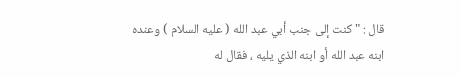قال : " كنت إلى جنب أبي عبد الله ( عليه السلام ) وعنده
ابنه عبد الله أو ابنه الذي يليه ، فقال له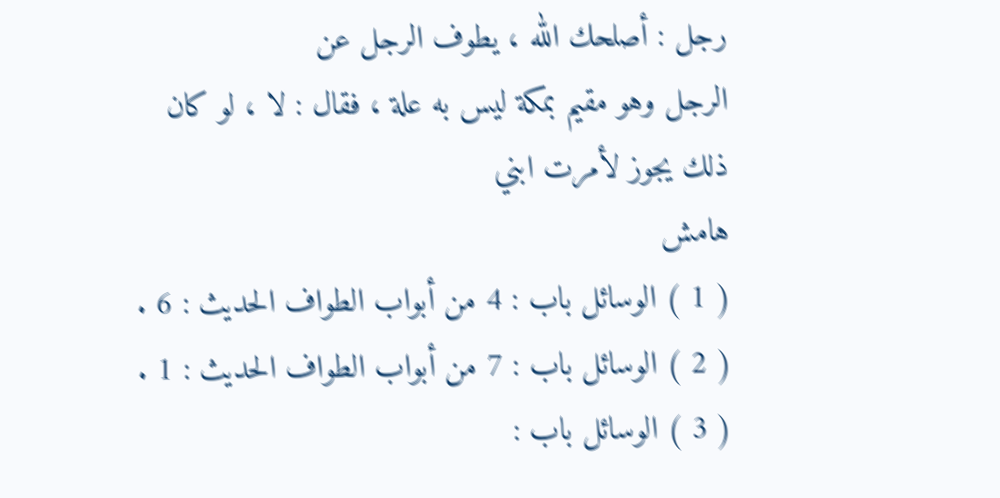رجل : أصلحك الله ، يطوف الرجل عن
الرجل وهو مقيم بمكة ليس به علة ، فقال : لا ، لو كان ذلك يجوز لأمرت ابني
هامش
( 1 ) الوسائل باب : 4 من أبواب الطواف الحديث : 6 .
( 2 ) الوسائل باب : 7 من أبواب الطواف الحديث : 1 .
( 3 ) الوسائل باب :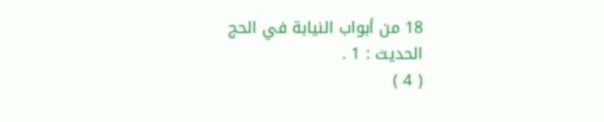18 من أبواب النيابة في الحج الحديث : 1 .
( 4 )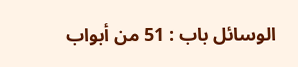الوسائل باب : 51 من أبواب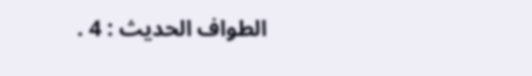الطواف الحديث : 4 .